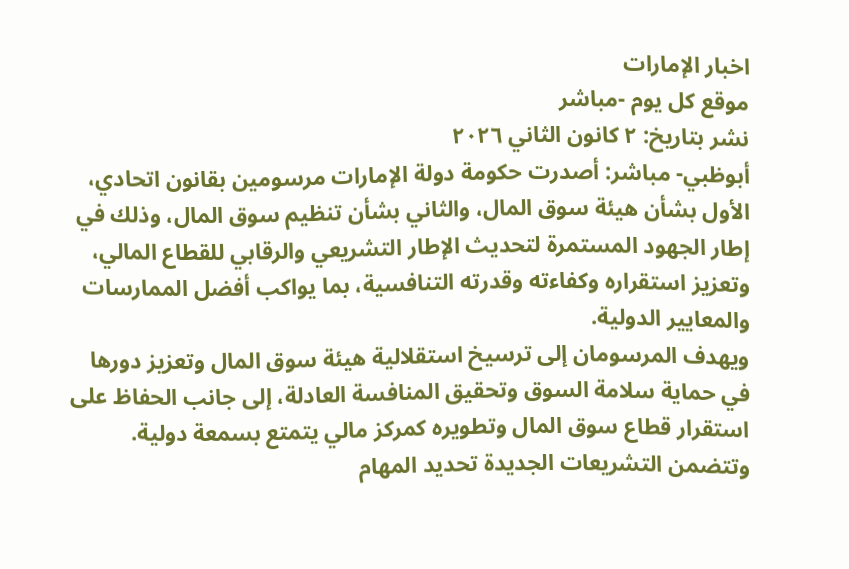اخبار الإمارات
موقع كل يوم -مباشر
نشر بتاريخ: ٢ كانون الثاني ٢٠٢٦
أبوظبي- مباشر: أصدرت حكومة دولة الإمارات مرسومين بقانون اتحادي، الأول بشأن هيئة سوق المال، والثاني بشأن تنظيم سوق المال، وذلك في إطار الجهود المستمرة لتحديث الإطار التشريعي والرقابي للقطاع المالي، وتعزيز استقراره وكفاءته وقدرته التنافسية، بما يواكب أفضل الممارسات والمعايير الدولية.
ويهدف المرسومان إلى ترسيخ استقلالية هيئة سوق المال وتعزيز دورها في حماية سلامة السوق وتحقيق المنافسة العادلة، إلى جانب الحفاظ على استقرار قطاع سوق المال وتطويره كمركز مالي يتمتع بسمعة دولية.
وتتضمن التشريعات الجديدة تحديد المهام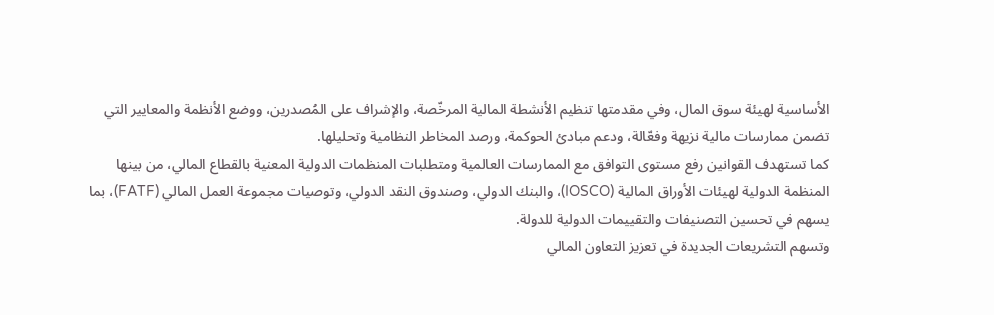الأساسية لهيئة سوق المال، وفي مقدمتها تنظيم الأنشطة المالية المرخّصة، والإشراف على المُصدرين، ووضع الأنظمة والمعايير التي تضمن ممارسات مالية نزيهة وفعّالة، ودعم مبادئ الحوكمة، ورصد المخاطر النظامية وتحليلها.
كما تستهدف القوانين رفع مستوى التوافق مع الممارسات العالمية ومتطلبات المنظمات الدولية المعنية بالقطاع المالي، من بينها المنظمة الدولية لهيئات الأوراق المالية (IOSCO)، والبنك الدولي، وصندوق النقد الدولي، وتوصيات مجموعة العمل المالي (FATF)، بما يسهم في تحسين التصنيفات والتقييمات الدولية للدولة.
وتسهم التشريعات الجديدة في تعزيز التعاون المالي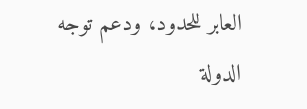العابر للحدود، ودعم توجه الدولة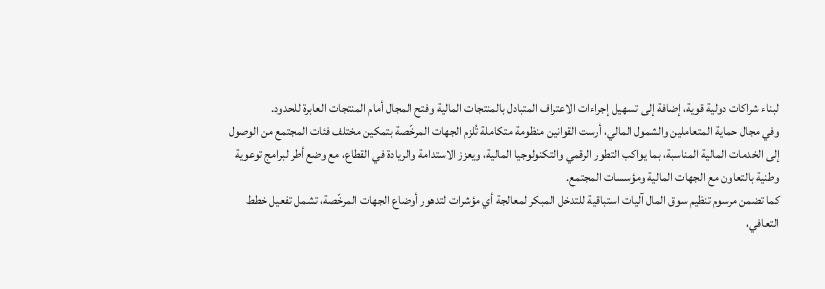لبناء شراكات دولية قوية، إضافة إلى تسهيل إجراءات الاعتراف المتبادل بالمنتجات المالية وفتح المجال أمام المنتجات العابرة للحدود.
وفي مجال حماية المتعاملين والشمول المالي، أرست القوانين منظومة متكاملة تُلزم الجهات المرخّصة بتمكين مختلف فئات المجتمع من الوصول إلى الخدمات المالية المناسبة، بما يواكب التطور الرقمي والتكنولوجيا المالية، ويعزز الاستدامة والريادة في القطاع، مع وضع أطر لبرامج توعوية وطنية بالتعاون مع الجهات المالية ومؤسسات المجتمع.
كما تضمن مرسوم تنظيم سوق المال آليات استباقية للتدخل المبكر لمعالجة أي مؤشرات لتدهور أوضاع الجهات المرخّصة، تشمل تفعيل خطط التعافي،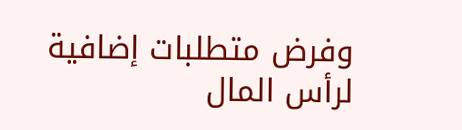وفرض متطلبات إضافية لرأس المال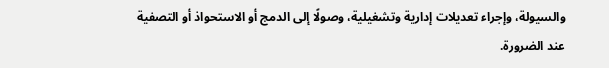والسيولة، وإجراء تعديلات إدارية وتشغيلية، وصولًا إلى الدمج أو الاستحواذ أو التصفية عند الضرورة.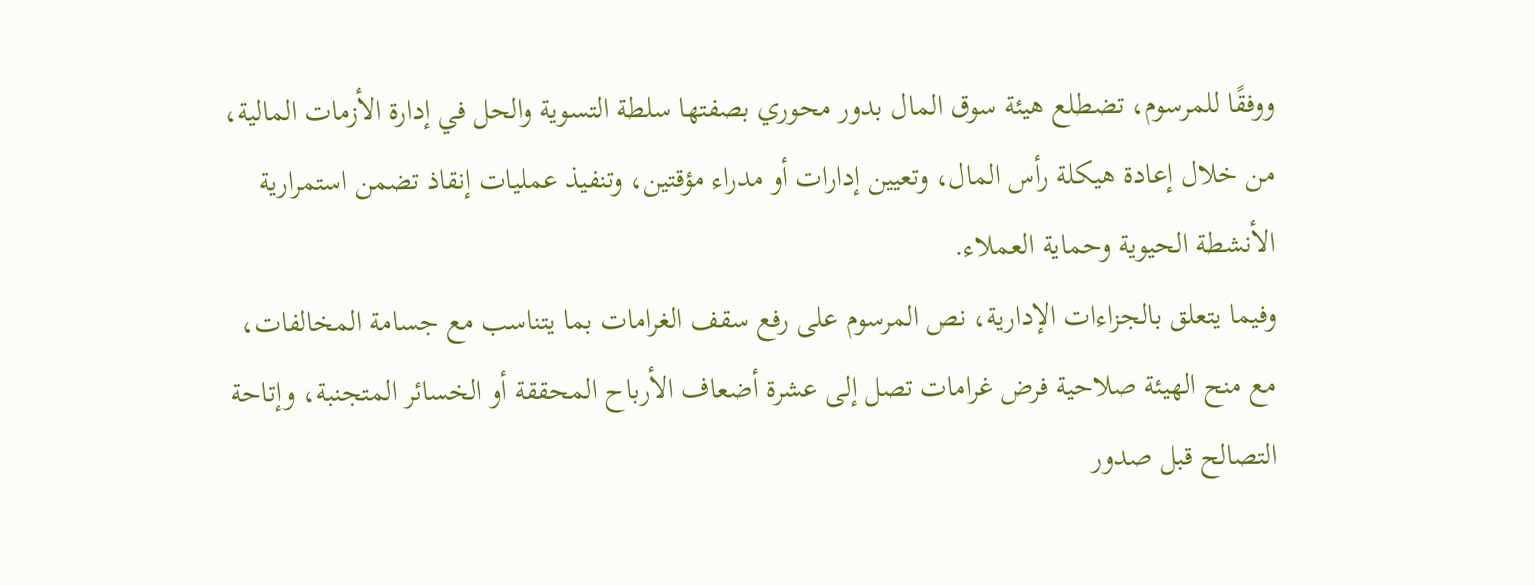ووفقًا للمرسوم، تضطلع هيئة سوق المال بدور محوري بصفتها سلطة التسوية والحل في إدارة الأزمات المالية، من خلال إعادة هيكلة رأس المال، وتعيين إدارات أو مدراء مؤقتين، وتنفيذ عمليات إنقاذ تضمن استمرارية الأنشطة الحيوية وحماية العملاء.
وفيما يتعلق بالجزاءات الإدارية، نص المرسوم على رفع سقف الغرامات بما يتناسب مع جسامة المخالفات، مع منح الهيئة صلاحية فرض غرامات تصل إلى عشرة أضعاف الأرباح المحققة أو الخسائر المتجنبة، وإتاحة التصالح قبل صدور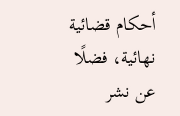أحكام قضائية نهائية، فضلًا عن نشر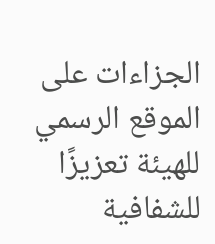الجزاءات على الموقع الرسمي للهيئة تعزيزًا للشفافية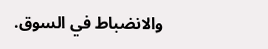والانضباط في السوق.